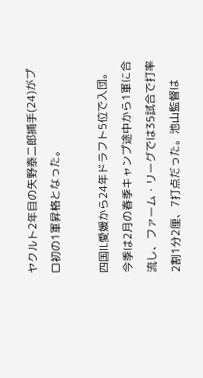ヤクルト2年目の矢野泰二郎捕手(24)がプロ初の1軍昇格となった。

四国IL愛媛から24年ドラフト5位で入団。今季は2月の春季キャンプ途中から1軍に合流し、ファーム・リーグでは35試合で打率2割1分2厘、7打点だった。池山監督は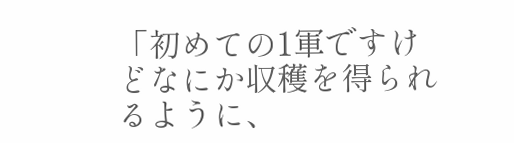「初めての1軍ですけどなにか収穫を得られるように、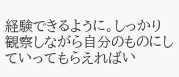経験できるように。しっかり観察しながら自分のものにしていってもらえればい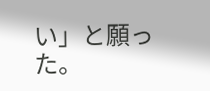い」と願った。